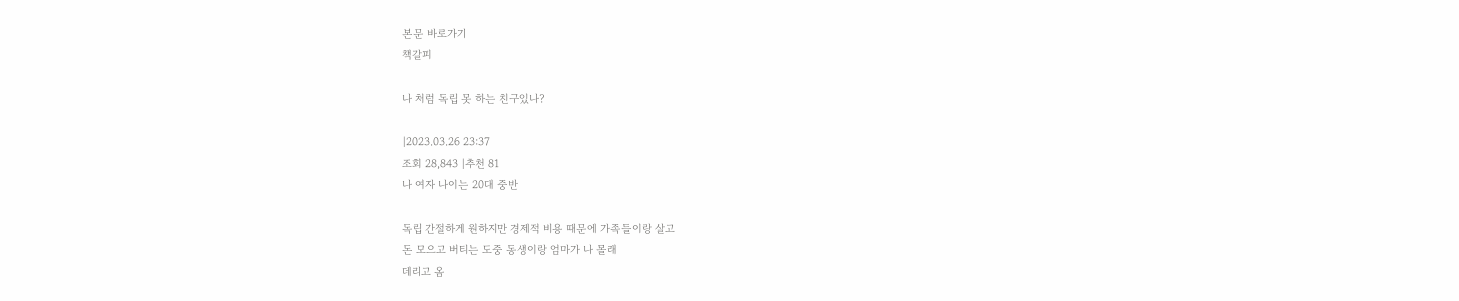본문 바로가기
책갈피

나 처럼 독립 못 하는 친구있나?

|2023.03.26 23:37
조회 28,843 |추천 81
나 여자 나이는 20대 중반

독립 간절하게 원하지만 경제적 비용 때문에 가족들이랑 살고
돈 모으고 버티는 도중 동생이랑 엄마가 나 몰래
데리고 옴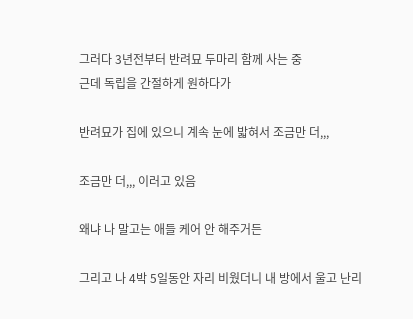그러다 3년전부터 반려묘 두마리 함께 사는 중
근데 독립을 간절하게 원하다가

반려묘가 집에 있으니 계속 눈에 밟혀서 조금만 더,,,

조금만 더,,, 이러고 있음

왜냐 나 말고는 애들 케어 안 해주거든

그리고 나 4박 5일동안 자리 비웠더니 내 방에서 울고 난리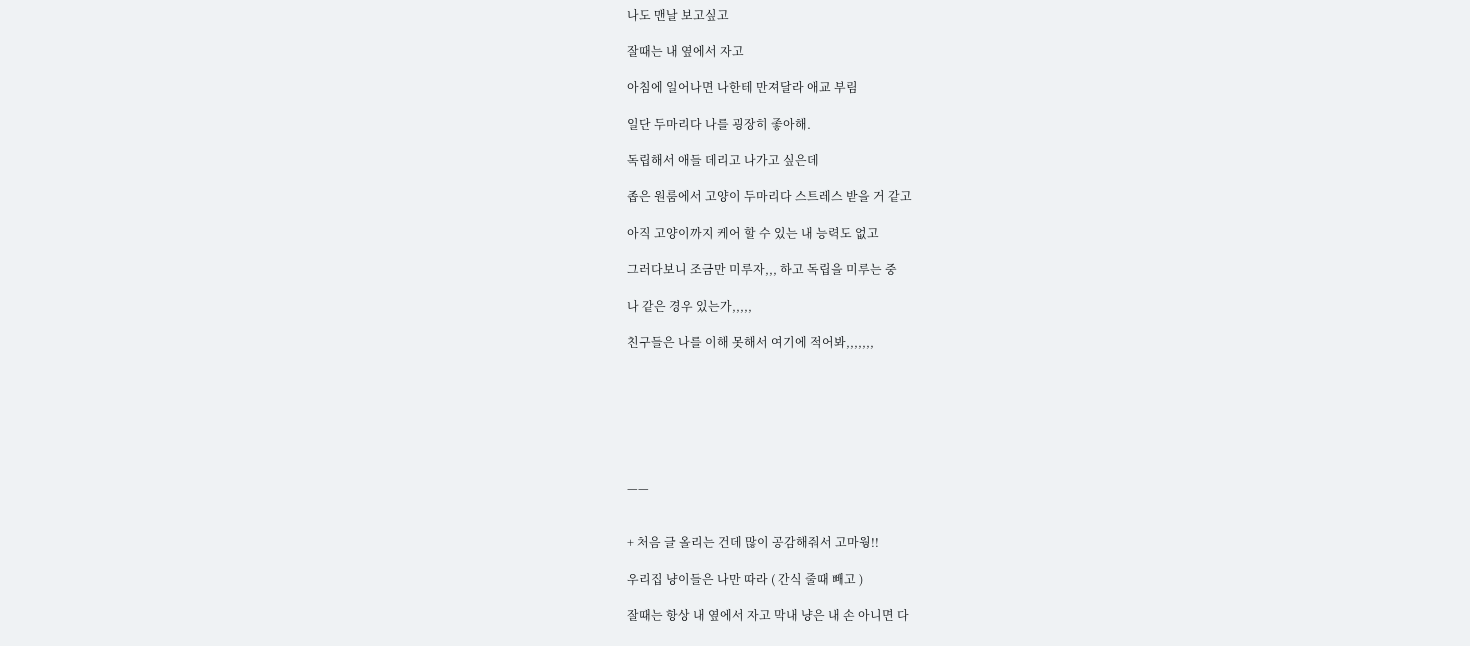나도 맨날 보고싶고

잘때는 내 옆에서 자고

아침에 일어나면 나한테 만져달라 애교 부림

일단 두마리다 나를 굉장히 좋아해.

독립해서 애들 데리고 나가고 싶은데

좁은 원룸에서 고양이 두마리다 스트레스 받을 거 같고

아직 고양이까지 케어 할 수 있는 내 능력도 없고

그러다보니 조금만 미루자,,, 하고 독립을 미루는 중

나 같은 경우 있는가,,,,,

친구들은 나를 이해 못해서 여기에 적어봐,,,,,,,







——


+ 처음 글 올리는 건데 많이 공감해줘서 고마웡!!

우리집 냥이들은 나만 따라 ( 간식 줄때 빼고 )

잘때는 항상 내 옆에서 자고 막내 냥은 내 손 아니면 다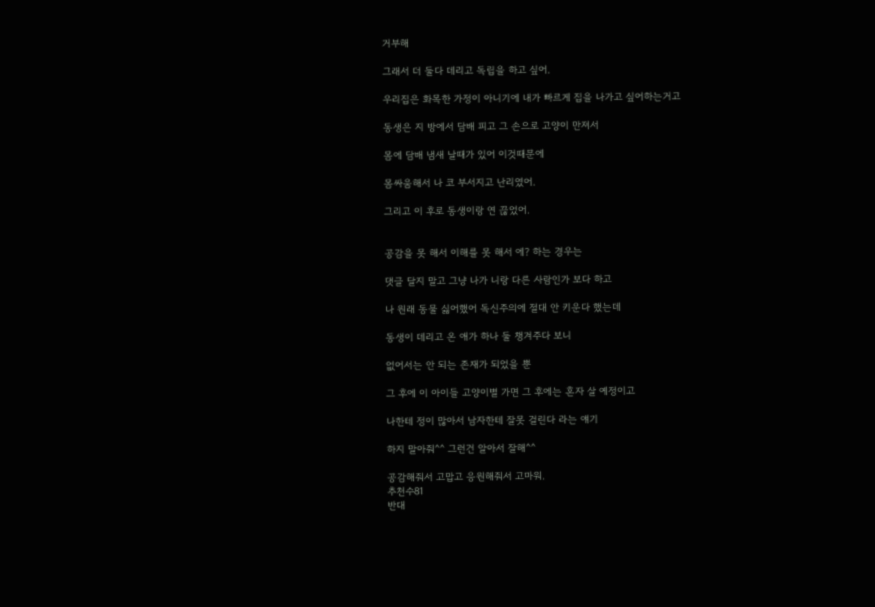거부해

그래서 더 둘다 데리고 독립을 하고 싶어.

우리집은 화목한 가정이 아니기에 내가 빠르게 집을 나가고 싶어하는거고

동생은 지 방에서 담배 피고 그 손으로 고양이 만져서

몸에 담배 냄새 날때가 있어 이것때문에

몸싸움해서 나 코 부서지고 난리였어.

그리고 이 후로 동생이랑 연 끊었어.


공감을 못 해서 이해를 못 해서 에? 하는 경우는

댓글 달지 말고 그냥 나가 니랑 다른 사람인가 보다 하고

나 원래 동물 싫어했어 독신주의에 절대 안 키운다 했는데

동생이 데리고 온 애가 하나 둘 챙겨주다 보니

없어서는 안 되는 존재가 되었을 뿐

그 후에 이 아이들 고양이별 가면 그 후에는 혼자 살 예정이고

나한테 정이 많아서 남자한테 잘못 걸린다 라는 얘기

하지 말아줘^^ 그런건 알아서 잘해^^

공감해줘서 고맙고 응원해줘서 고마워.
추천수81
반대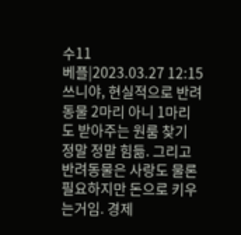수11
베플|2023.03.27 12:15
쓰니야, 현실적으로 반려동물 2마리 아니 1마리도 받아주는 원룸 찾기 정말 정말 힘듦. 그리고 반려동물은 사랑도 물론 필요하지만 돈으로 키우는거임. 경제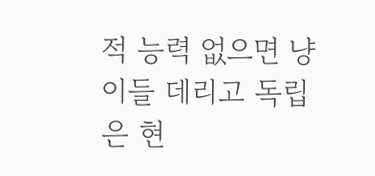적 능력 없으면 냥이들 데리고 독립은 현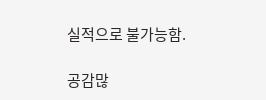실적으로 불가능함.

공감많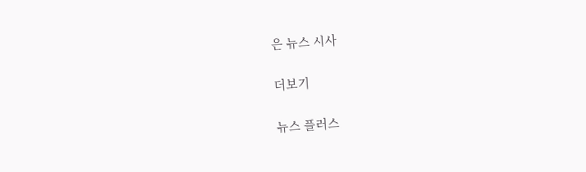은 뉴스 시사

더보기

뉴스 플러스